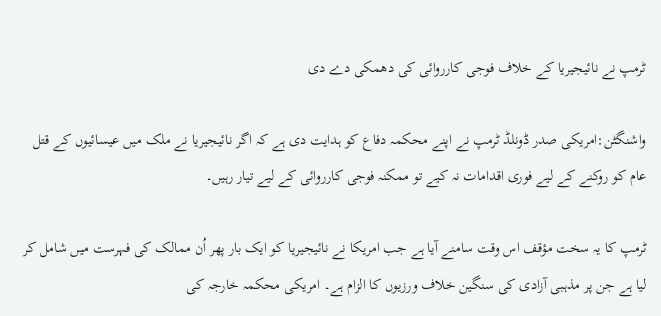ٹرمپ نے نائیجیریا کے خلاف فوجی کارروائی کی دھمکی دے دی

واشنگٹن:امریکی صدر ڈونلڈ ٹرمپ نے اپنے محکمہ دفاع کو ہدایت دی ہے کہ اگر نائیجیریا نے ملک میں عیسائیوں کے قتل عام کو روکنے کے لیے فوری اقدامات نہ کیے تو ممکنہ فوجی کارروائی کے لیے تیار رہیں۔

ٹرمپ کا یہ سخت مؤقف اس وقت سامنے آیا ہے جب امریکا نے نائیجیریا کو ایک بار پھر اُن ممالک کی فہرست میں شامل کر لیا ہے جن پر مذہبی آزادی کی سنگین خلاف ورزیوں کا الزام ہے۔ امریکی محکمہ خارجہ کی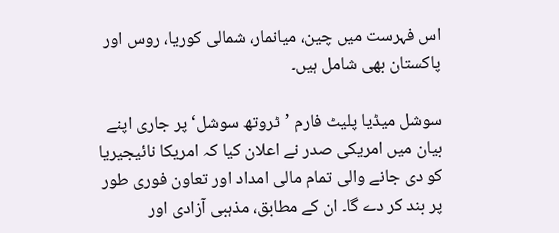اس فہرست میں چین، میانمار، شمالی کوریا، روس اور پاکستان بھی شامل ہیں۔

سوشل میڈیا پلیٹ فارم ’ٹروتھ سوشل‘ پر جاری اپنے بیان میں امریکی صدر نے اعلان کیا کہ امریکا نائیجیریا کو دی جانے والی تمام مالی امداد اور تعاون فوری طور پر بند کر دے گا۔ ان کے مطابق، مذہبی آزادی اور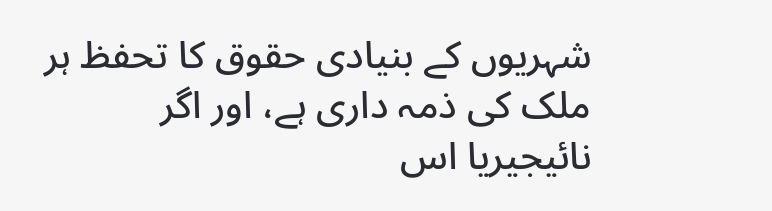شہریوں کے بنیادی حقوق کا تحفظ ہر ملک کی ذمہ داری ہے، اور اگر نائیجیریا اس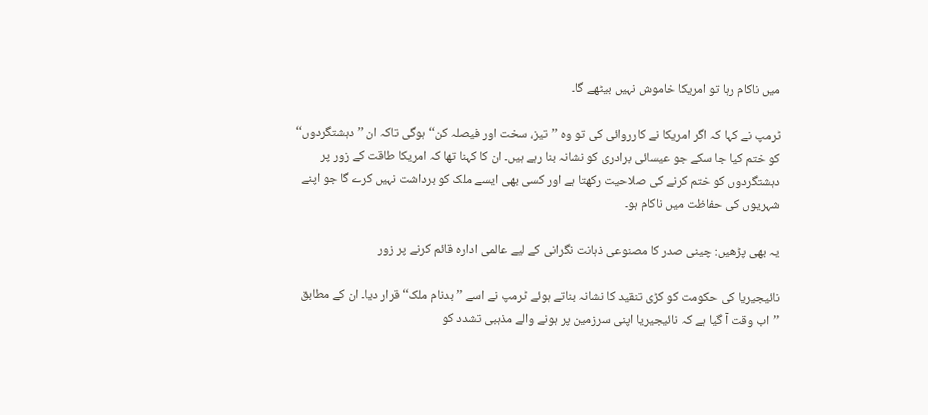میں ناکام رہا تو امریکا خاموش نہیں بیٹھے گا۔

ٹرمپ نے کہا کہ اگر امریکا نے کارروائی کی تو وہ ’’تیز، سخت اور فیصلہ کن‘‘ ہوگی تاکہ ان ’’دہشتگردوں‘‘ کو ختم کیا جا سکے جو عیسائی برادری کو نشانہ بنا رہے ہیں۔ ان کا کہنا تھا کہ امریکا طاقت کے زور پر دہشتگردوں کو ختم کرنے کی صلاحیت رکھتا ہے اور کسی بھی ایسے ملک کو برداشت نہیں کرے گا جو اپنے شہریوں کی حفاظت میں ناکام ہو۔

یہ بھی پڑھیں: چینی صدر کا مصنوعی ذہانت نگرانی کے لیے عالمی ادارہ قائم کرنے پر زور

نائیجیریا کی حکومت کو کڑی تنقید کا نشانہ بناتے ہوئے ٹرمپ نے اسے ’’بدنام ملک‘‘ قرار دیا۔ ان کے مطابق ’’اب وقت آ گیا ہے کہ نائیجیریا اپنی سرزمین پر ہونے والے مذہبی تشدد کو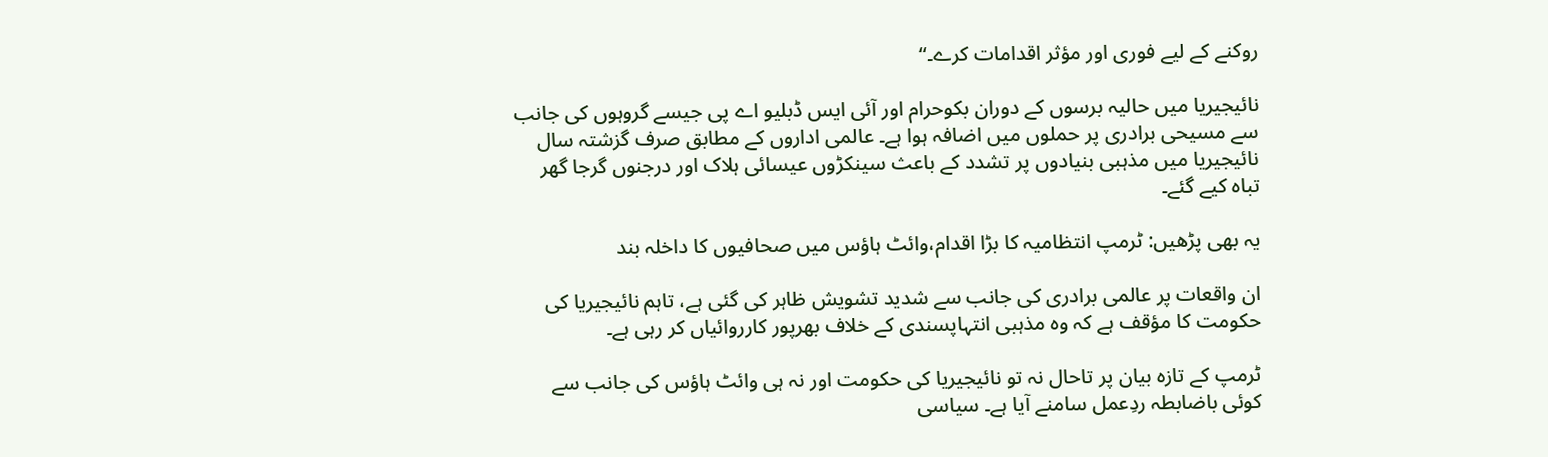روکنے کے لیے فوری اور مؤثر اقدامات کرے۔‘‘

نائیجیریا میں حالیہ برسوں کے دوران بکوحرام اور آئی ایس ڈبلیو اے پی جیسے گروہوں کی جانب سے مسیحی برادری پر حملوں میں اضافہ ہوا ہے۔ عالمی اداروں کے مطابق صرف گزشتہ سال نائیجیریا میں مذہبی بنیادوں پر تشدد کے باعث سینکڑوں عیسائی ہلاک اور درجنوں گرجا گھر تباہ کیے گئے۔

یہ بھی پڑھیں: ٹرمپ انتظامیہ کا بڑا اقدام،وائٹ ہاؤس میں صحافیوں کا داخلہ بند

ان واقعات پر عالمی برادری کی جانب سے شدید تشویش ظاہر کی گئی ہے، تاہم نائیجیریا کی حکومت کا مؤقف ہے کہ وہ مذہبی انتہاپسندی کے خلاف بھرپور کارروائیاں کر رہی ہے۔

ٹرمپ کے تازہ بیان پر تاحال نہ تو نائیجیریا کی حکومت اور نہ ہی وائٹ ہاؤس کی جانب سے کوئی باضابطہ ردِعمل سامنے آیا ہے۔ سیاسی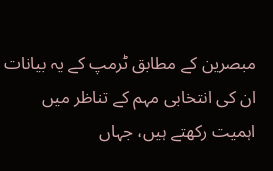مبصرین کے مطابق ٹرمپ کے یہ بیانات ان کی انتخابی مہم کے تناظر میں اہمیت رکھتے ہیں، جہاں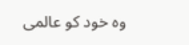وہ خود کو عالمی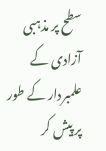سطح پر مذہبی آزادی کے علمبردار کے طور پر پیش کر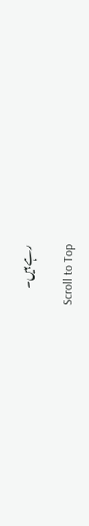رہے ہیں۔

Scroll to Top